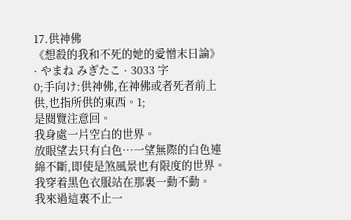17.供神佛
《想殺的我和不死的她的愛憎末日論》 · やまね みぎたこ · 3033 字
0;手向け:供神佛,在神佛或者死者前上供,也指所供的東西。1;
是閱覽注意回。
我身處一片空白的世界。
放眼望去只有白色…一望無際的白色連綿不斷,即使是煞風景也有限度的世界。
我穿着黑色衣服站在那裏一動不動。
我來過這裏不止一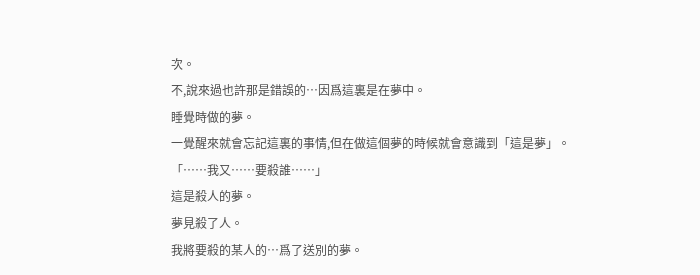次。
不,說來過也許那是錯誤的…因爲這裏是在夢中。
睡覺時做的夢。
一覺醒來就會忘記這裏的事情,但在做這個夢的時候就會意識到「這是夢」。
「……我又……要殺誰……」
這是殺人的夢。
夢見殺了人。
我將要殺的某人的…爲了送別的夢。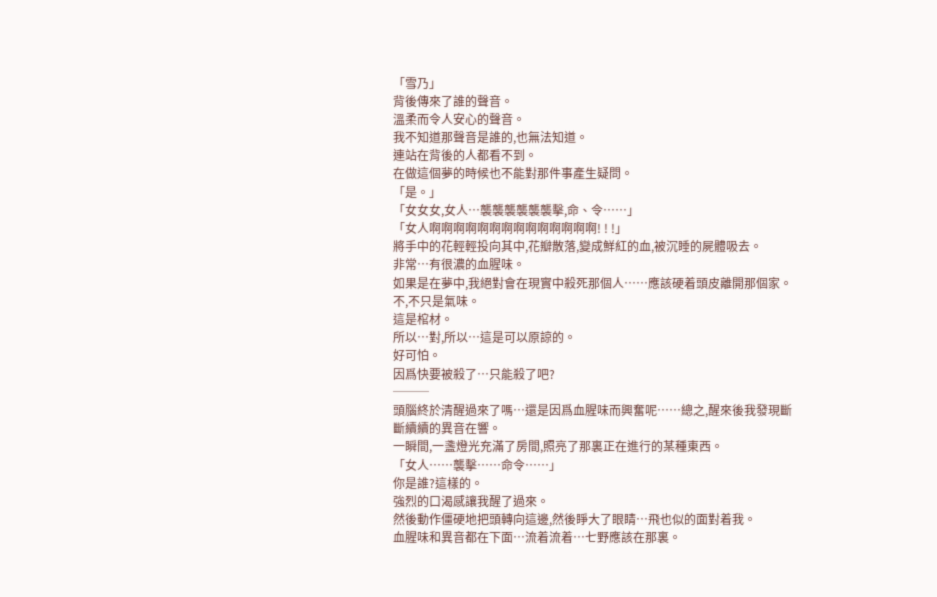「雪乃」
背後傳來了誰的聲音。
溫柔而令人安心的聲音。
我不知道那聲音是誰的,也無法知道。
連站在背後的人都看不到。
在做這個夢的時候也不能對那件事產生疑問。
「是。」
「女女女,女人…襲襲襲襲襲襲擊,命、令……」
「女人啊啊啊啊啊啊啊啊啊啊啊啊啊啊! ! !」
將手中的花輕輕投向其中,花瓣散落,變成鮮紅的血,被沉睡的屍體吸去。
非常…有很濃的血腥味。
如果是在夢中,我絕對會在現實中殺死那個人……應該硬着頭皮離開那個家。
不,不只是氣味。
這是棺材。
所以…對,所以…這是可以原諒的。
好可怕。
因爲快要被殺了…只能殺了吧?
───
頭腦終於清醒過來了嗎…還是因爲血腥味而興奮呢……總之,醒來後我發現斷斷續續的異音在響。
一瞬間,一盞燈光充滿了房間,照亮了那裏正在進行的某種東西。
「女人……襲擊……命令……」
你是誰?這樣的。
強烈的口渴感讓我醒了過來。
然後動作僵硬地把頭轉向這邊,然後睜大了眼睛…飛也似的面對着我。
血腥味和異音都在下面…流着流着…七野應該在那裏。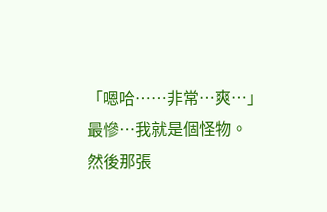「嗯哈……非常…爽…」
最慘…我就是個怪物。
然後那張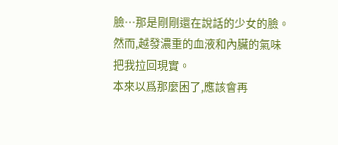臉…那是剛剛還在說話的少女的臉。
然而,越發濃重的血液和內臟的氣味把我拉回現實。
本來以爲那麼困了,應該會再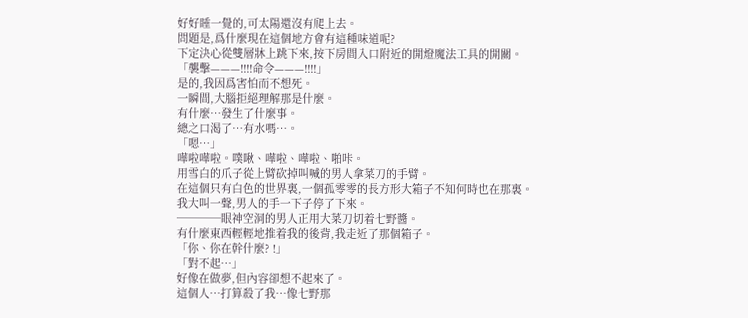好好睡一覺的,可太陽還沒有爬上去。
問題是,爲什麼現在這個地方會有這種味道呢?
下定決心從雙層牀上跳下來,按下房間入口附近的開燈魔法工具的開關。
「襲擊———!!!!命令———!!!!」
是的,我因爲害怕而不想死。
一瞬間,大腦拒絕理解那是什麼。
有什麼…發生了什麼事。
總之口渴了…有水嗎…。
「嗯…」
嘩啦嘩啦。噗啾、嘩啦、嘩啦、啪咔。
用雪白的爪子從上臂砍掉叫喊的男人拿菜刀的手臂。
在這個只有白色的世界裏,一個孤零零的長方形大箱子不知何時也在那裏。
我大叫一聲,男人的手一下子停了下來。
────眼神空洞的男人正用大菜刀切着七野醬。
有什麼東西輕輕地推着我的後背,我走近了那個箱子。
「你、你在幹什麼? !」
「對不起…」
好像在做夢,但內容卻想不起來了。
這個人…打算殺了我…像七野那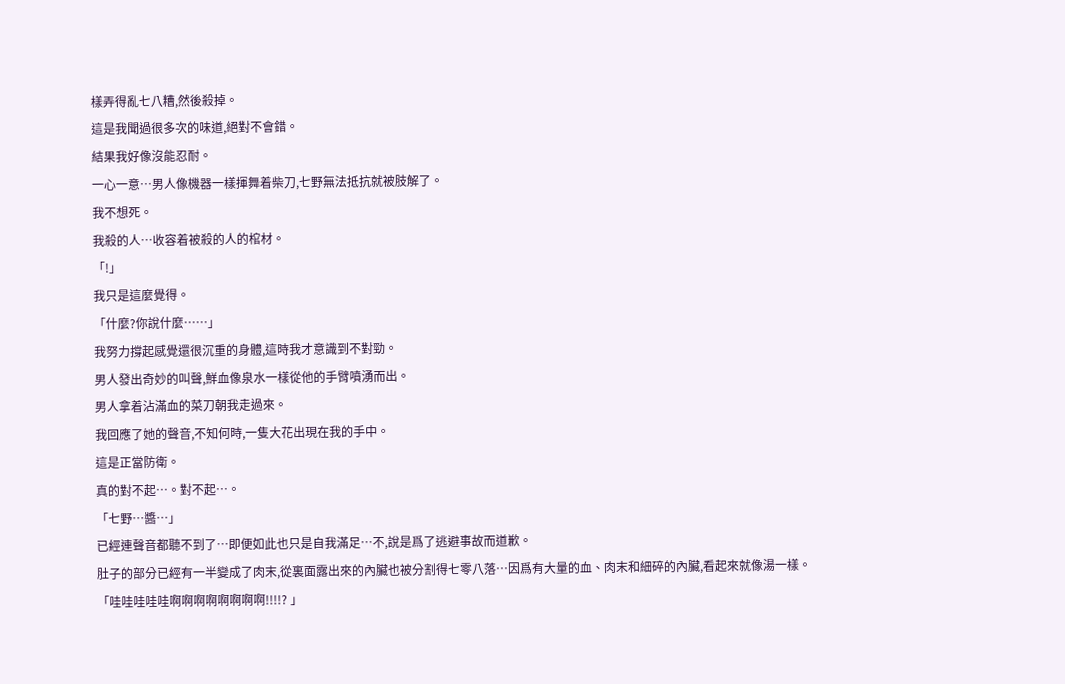樣弄得亂七八糟,然後殺掉。
這是我聞過很多次的味道,絕對不會錯。
結果我好像沒能忍耐。
一心一意…男人像機器一樣揮舞着柴刀,七野無法抵抗就被肢解了。
我不想死。
我殺的人…收容着被殺的人的棺材。
「!」
我只是這麼覺得。
「什麼?你說什麼……」
我努力撐起感覺還很沉重的身體,這時我才意識到不對勁。
男人發出奇妙的叫聲,鮮血像泉水一樣從他的手臂噴湧而出。
男人拿着沾滿血的菜刀朝我走過來。
我回應了她的聲音,不知何時,一隻大花出現在我的手中。
這是正當防衛。
真的對不起…。對不起…。
「七野…醬…」
已經連聲音都聽不到了…即便如此也只是自我滿足…不,說是爲了逃避事故而道歉。
肚子的部分已經有一半變成了肉末,從裏面露出來的內臟也被分割得七零八落…因爲有大量的血、肉末和細碎的內臟,看起來就像湯一樣。
「哇哇哇哇哇啊啊啊啊啊啊啊啊!!!!? 」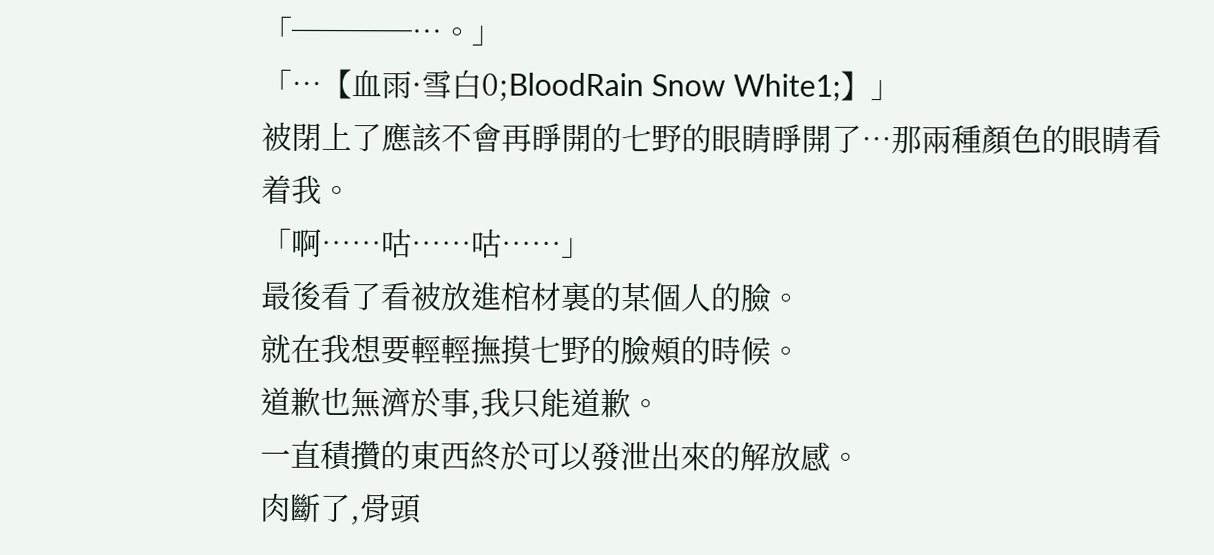「────…。」
「…【血雨·雪白0;BloodRain Snow White1;】」
被閉上了應該不會再睜開的七野的眼睛睜開了…那兩種顏色的眼睛看着我。
「啊……咕……咕……」
最後看了看被放進棺材裏的某個人的臉。
就在我想要輕輕撫摸七野的臉頰的時候。
道歉也無濟於事,我只能道歉。
一直積攢的東西終於可以發泄出來的解放感。
肉斷了,骨頭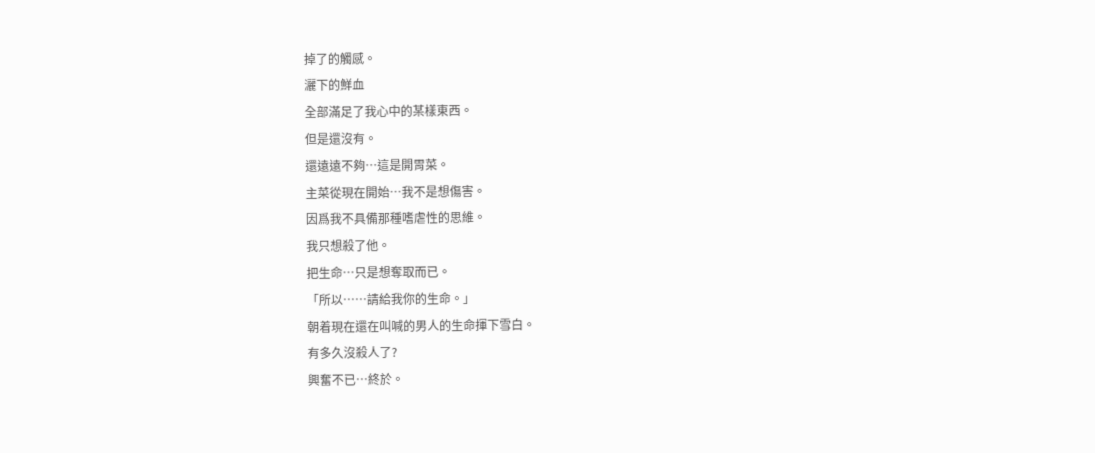掉了的觸感。
灑下的鮮血
全部滿足了我心中的某樣東西。
但是還沒有。
還遠遠不夠…這是開胃菜。
主菜從現在開始…我不是想傷害。
因爲我不具備那種嗜虐性的思維。
我只想殺了他。
把生命…只是想奪取而已。
「所以……請給我你的生命。」
朝着現在還在叫喊的男人的生命揮下雪白。
有多久沒殺人了?
興奮不已…終於。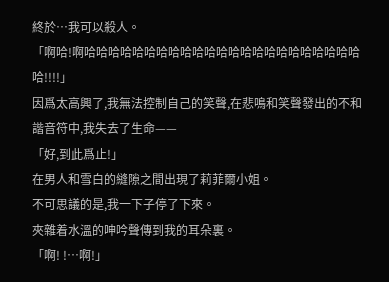終於…我可以殺人。
「啊哈!啊哈哈哈哈哈哈哈哈哈哈哈哈哈哈哈哈哈哈哈哈哈哈哈哈!!!!」
因爲太高興了,我無法控制自己的笑聲,在悲鳴和笑聲發出的不和諧音符中,我失去了生命——
「好,到此爲止!」
在男人和雪白的縫隙之間出現了莉菲爾小姐。
不可思議的是,我一下子停了下來。
夾雜着水溫的呻吟聲傳到我的耳朵裏。
「啊! !…啊!」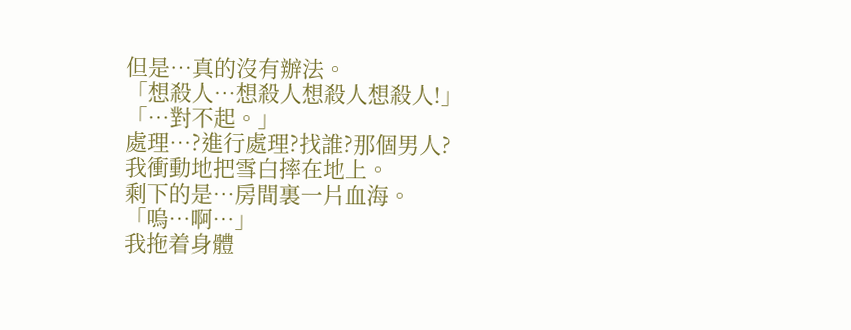但是…真的沒有辦法。
「想殺人…想殺人想殺人想殺人!」
「…對不起。」
處理…?進行處理?找誰?那個男人?
我衝動地把雪白摔在地上。
剩下的是…房間裏一片血海。
「嗚…啊…」
我拖着身體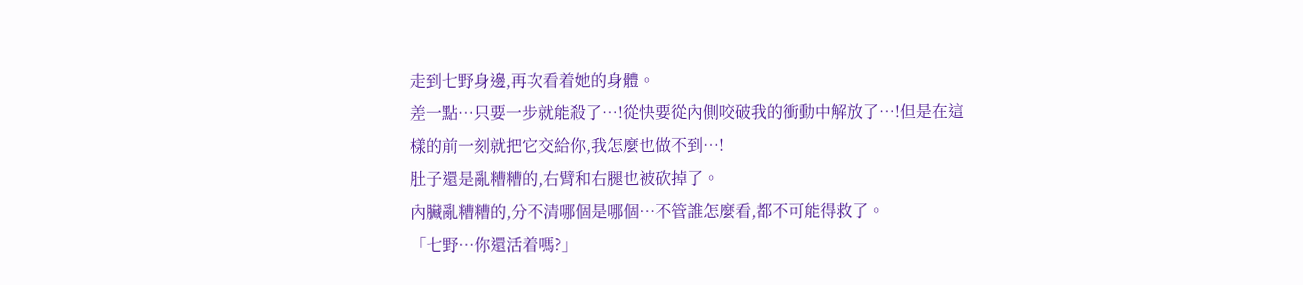走到七野身邊,再次看着她的身體。
差一點…只要一步就能殺了…!從快要從內側咬破我的衝動中解放了…!但是在這樣的前一刻就把它交給你,我怎麼也做不到…!
肚子還是亂糟糟的,右臂和右腿也被砍掉了。
內臟亂糟糟的,分不清哪個是哪個…不管誰怎麼看,都不可能得救了。
「七野…你還活着嗎?」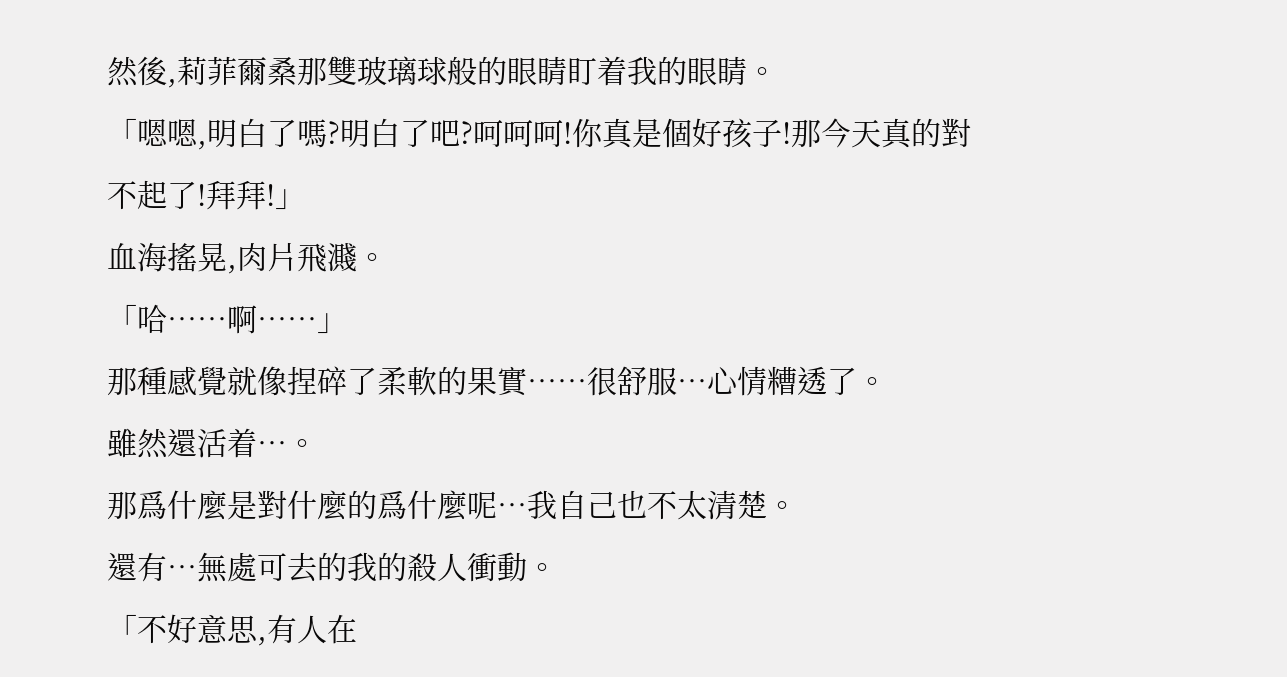然後,莉菲爾桑那雙玻璃球般的眼睛盯着我的眼睛。
「嗯嗯,明白了嗎?明白了吧?呵呵呵!你真是個好孩子!那今天真的對不起了!拜拜!」
血海搖晃,肉片飛濺。
「哈……啊……」
那種感覺就像捏碎了柔軟的果實……很舒服…心情糟透了。
雖然還活着…。
那爲什麼是對什麼的爲什麼呢…我自己也不太清楚。
還有…無處可去的我的殺人衝動。
「不好意思,有人在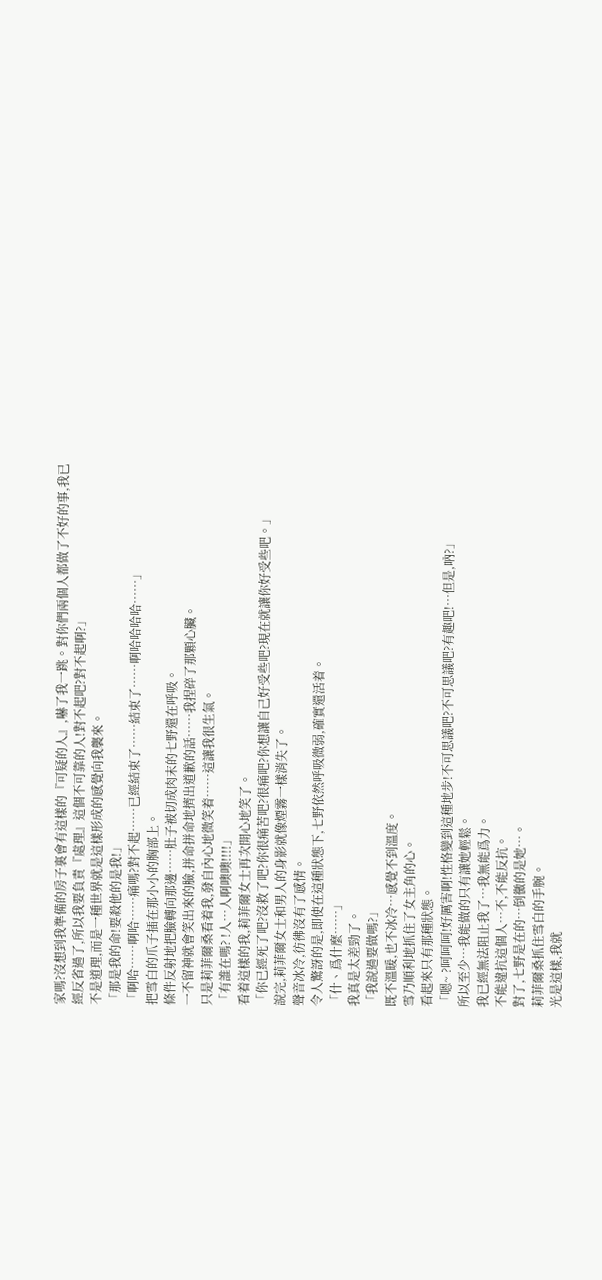家嗎?沒想到我準備的房子裏會有這樣的『可疑的人』,嚇了我一跳。對你們兩個人都做了不好的事,我已經反省過了,所以我要負責『處理』這個不可靠的人!對不起吧?對不起啊?」
不是道理,而是一種世界就是這樣形成的感覺向我襲來。
「那是我的命!要殺他的是我!」
「啊哈……啊哈……痛嗎?對不起……已經結束了……結束了……啊哈哈哈哈……」
把雪白的爪子插在那小小的胸部上。
條件反射地把臉轉向那邊……肚子被切成肉末的七野還在呼吸。
一不留神就會笑出來的臉,拼命拼命地擠出道歉的話……我捏碎了那顆心臟。
只是莉菲爾桑看着我,發自內心地微笑着……這讓我很生氣。
「有誰在嗎? !人…人啊噢噢!!!!」
看着這樣的我,莉菲爾女士再次開心地笑了。
「你已經死了吧?沒救了吧?你很痛苦吧?很痛吧?你想讓自己好受些吧?現在就讓你好受些吧。」
說完,莉菲爾女士和男人的身影就像煙霧一樣消失了。
聲音冰冷,彷彿沒有了感情。
令人驚訝的是,即使在這種狀態下,七野依然呼吸微弱,確實還活着。
「什、爲什麼……」
我真是太差勁了。
「我說過要做嗎?」
既不溫暖,也不冰冷…感覺不到溫度。
雪乃順利地抓住了女主角的心。
看起來只有那種狀態。
「嗯~ ?呵呵呵!好厲害啊!性格變到這種地步!不可思議吧?不可思議吧?有趣吧!…但是,吶?」
所以至少…我能做的只有讓她輕鬆。
我已經無法阻止我了…我無能爲力。
不能違抗這個人…不,不能反抗。
對了,七野是在的…倒黴的是她…。
莉菲爾桑抓住雪白的手腕。
光是這樣,我就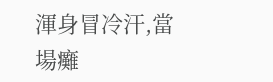渾身冒冷汗,當場癱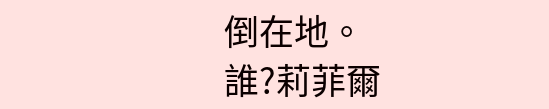倒在地。
誰?莉菲爾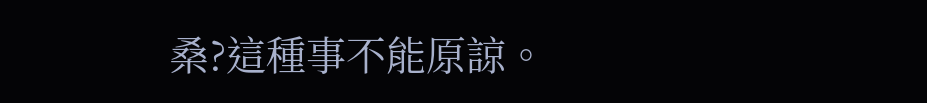桑?這種事不能原諒。